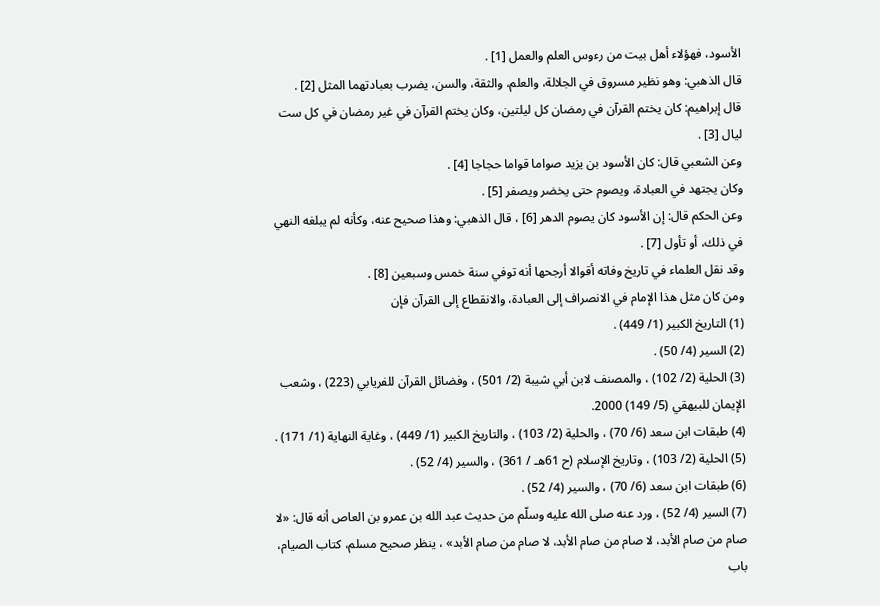الأسود، فهؤلاء أهل بيت من رءوس العلم والعمل [1] .
قال الذهبي: وهو نظير مسروق في الجلالة، والعلم، والثقة، والسن، يضرب بعبادتهما المثل [2] .
قال إبراهيم: كان يختم القرآن في رمضان كل ليلتين، وكان يختم القرآن في غير رمضان في كل ست ليال [3] .
وعن الشعبي قال: كان الأسود بن يزيد صواما قواما حجاجا [4] .
وكان يجتهد في العبادة، ويصوم حتى يخضر ويصفر [5] .
وعن الحكم قال: إن الأسود كان يصوم الدهر [6] ، قال الذهبي: وهذا صحيح عنه، وكأنه لم يبلغه النهي في ذلك، أو تأول [7] .
وقد نقل العلماء في تاريخ وفاته أقوالا أرجحها أنه توفي سنة خمس وسبعين [8] .
ومن كان مثل هذا الإمام في الانصراف إلى العبادة، والانقطاع إلى القرآن فإن
(1) التاريخ الكبير (1/ 449) .
(2) السير (4/ 50) .
(3) الحلية (2/ 102) ، والمصنف لابن أبي شيبة (2/ 501) ، وفضائل القرآن للفريابي (223) ، وشعب الإيمان للبيهقي (5/ 149) 2000.
(4) طبقات ابن سعد (6/ 70) ، والحلية (2/ 103) ، والتاريخ الكبير (1/ 449) ، وغاية النهاية (1/ 171) .
(5) الحلية (2/ 103) ، وتاريخ الإسلام (ح 61هـ / 361) ، والسير (4/ 52) .
(6) طبقات ابن سعد (6/ 70) ، والسير (4/ 52) .
(7) السير (4/ 52) ، ورد عنه صلى الله عليه وسلّم من حديث عبد الله بن عمرو بن العاص أنه قال: «لا صام من صام الأبد، لا صام من صام الأبد، لا صام من صام الأبد» ، ينظر صحيح مسلم، كتاب الصيام، باب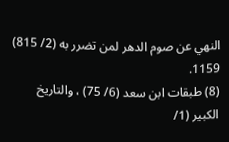النهي عن صوم الدهر لمن تضرر به (2/ 815) 1159.
(8) طبقات ابن سعد (6/ 75) ، والتاريخ الكبير (1/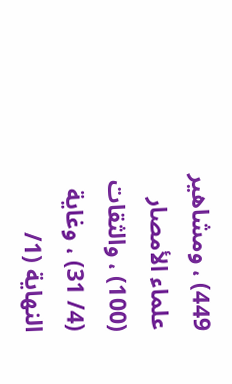449) ، ومشاهير علماء الأمصار (100) ، والثقات (4/ 31) ، وغاية النهاية (1/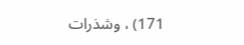171) ، وشذرات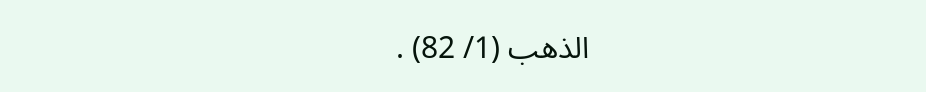الذهب (1/ 82) .